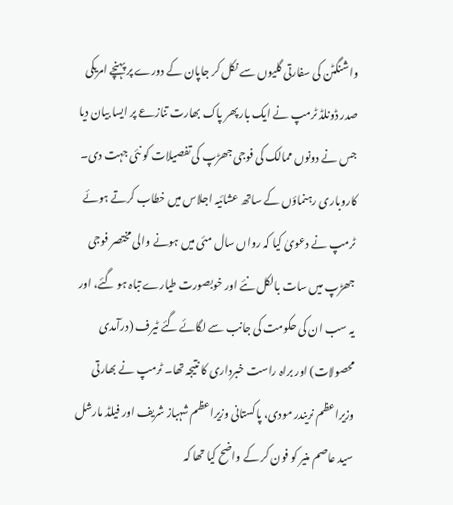واشنگٹن کی سفارتی گلیوں سے نکل کر جاپان کے دورے پر پہنچے امریکی صدر ڈونلڈ ٹرمپ نے ایک بار پھر پاک بھارت تنازعے پر ایسا بیان دیا جس نے دونوں ممالک کی فوجی جھڑپ کی تفصیلات کو نئی جہت دی۔ کاروباری رہنماؤں کے ساتھ عشائیہ اجلاس میں خطاب کرتے ہوئے ٹرمپ نے دعویٰ کیا کہ رواں سال مئی میں ہونے والی مختصر فوجی جھڑپ میں سات بالکل نئے اور خوبصورت طیارے تباہ ہو گئے، اور یہ سب ان کی حکومت کی جانب سے لگائے گئے ٹیرف (درآمدی محصولات) اور براہ راست خبرداری کا نتیجہ تھا۔ ٹرمپ نے بھارتی وزیراعظم نریندر مودی، پاکستانی وزیراعظم شہباز شریف اور فیلڈ مارشل سید عاصم منیر کو فون کر کے واضح کیا تھا کہ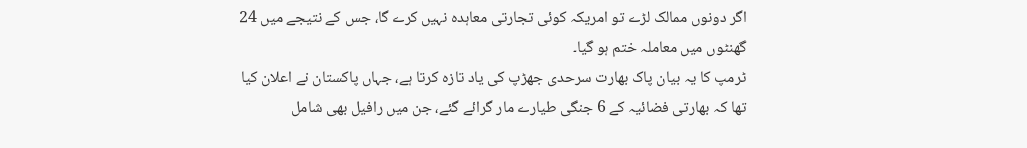اگر دونوں ممالک لڑے تو امریکہ کوئی تجارتی معاہدہ نہیں کرے گا، جس کے نتیجے میں 24 گھنٹوں میں معاملہ ختم ہو گیا۔
ٹرمپ کا یہ بیان پاک بھارت سرحدی جھڑپ کی یاد تازہ کرتا ہے، جہاں پاکستان نے اعلان کیا تھا کہ بھارتی فضائیہ کے 6 جنگی طیارے مار گرائے گئے، جن میں رافیل بھی شامل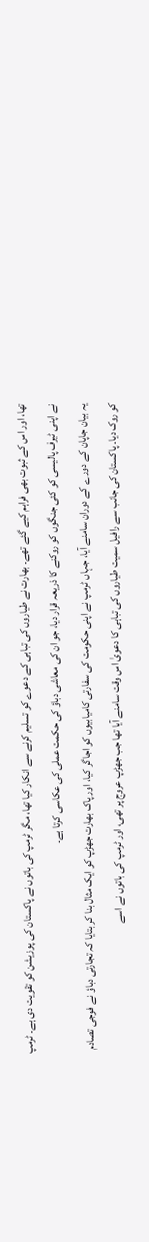تھا، اور اس کے ثبوت بھی فراہم کیے گئے تھے۔ بھارت نے طیاروں کی تباہی کے دعوے کو تسلیم کرنے سے انکار کیا تھا، مگر ٹرمپ کی باتوں نے پاکستان کی پوزیشن کو تقویت دی ہے۔ ٹرمپ نے اپنی ٹیرف پالیسی کو کئی جنگوں کو روکنے کا ذریعہ قرار دیا، جو ان کی معاشی دباؤ کی حکمت عملی کی عکاسی کرتا ہے۔
یہ بیان جاپان کے دورے کے دوران سامنے آیا، جہاں ٹرمپ نے اپنی حکومت کی سفارتی کامیابیوں کو اجاگر کیا، اور پاک بھارت جھڑپ کو ایک مثال بنا کر بتایا کہ تجارتی دباؤ نے فوجی تصادم کو روک دیا۔ پاکستان کی جانب سے رافیل سمیت طیاروں کی تباہی کا دعویٰ اس وقت سامنے آیا تھا جب جھڑپ عروج پر تھی، اور ٹرمپ کی باتوں نے اسے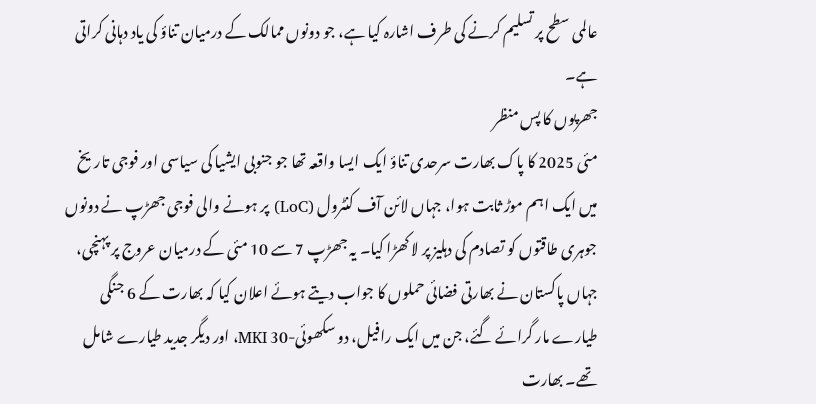عالمی سطح پر تسلیم کرنے کی طرف اشارہ کیا ہے، جو دونوں ممالک کے درمیان تناؤ کی یاد دہانی کراتی ہے۔
جھرپوں کا پس منظر
مئی 2025 کا پاک بھارت سرحدی تناؤ ایک ایسا واقعہ تھا جو جنوبی ایشیا کی سیاسی اور فوجی تاریخ میں ایک اہم موڑ ثابت ہوا، جہاں لائن آف کنٹرول (LoC) پر ہونے والی فوجی جھڑپ نے دونوں جوہری طاقتوں کو تصادم کی دہلیز پر لا کھڑا کیا۔ یہ جھڑپ 7 سے 10 مئی کے درمیان عروج پر پہنچی، جہاں پاکستان نے بھارتی فضائی حملوں کا جواب دیتے ہوئے اعلان کیا کہ بھارت کے 6 جنگی طیارے مار گرائے گئے، جن میں ایک رافیل، دو سکھوئی-30 MKI، اور دیگر جدید طیارے شامل تھے۔ بھارت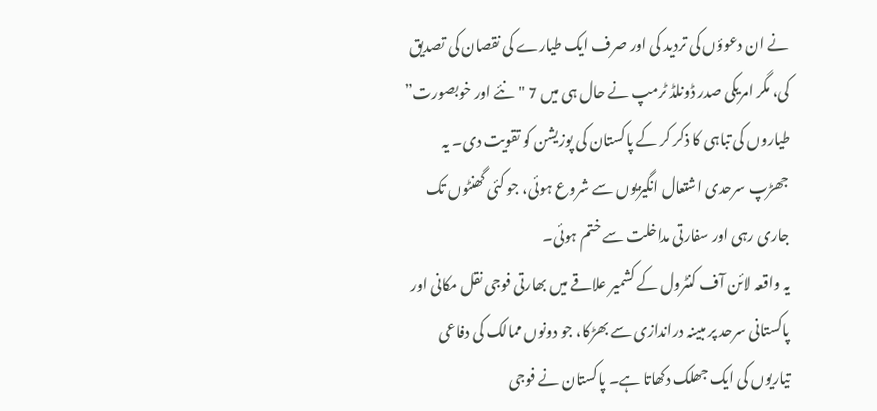نے ان دعوؤں کی تردید کی اور صرف ایک طیارے کی نقصان کی تصدیق کی، مگر امریکی صدر ڈونلڈ ٹرمپ نے حال ہی میں 7 "نئے اور خوبصورت” طیاروں کی تباہی کا ذکر کر کے پاکستان کی پوزیشن کو تقویت دی۔ یہ جھڑپ سرحدی اشتعال انگیزیوں سے شروع ہوئی، جو کئی گھنٹوں تک جاری رہی اور سفارتی مداخلت سے ختم ہوئی۔
یہ واقعہ لائن آف کنٹرول کے کشمیر علاقے میں بھارتی فوجی نقل مکانی اور پاکستانی سرحد پر مبینہ دراندازی سے بھڑکا، جو دونوں ممالک کی دفاعی تیاریوں کی ایک جھلک دکھاتا ہے۔ پاکستان نے فوجی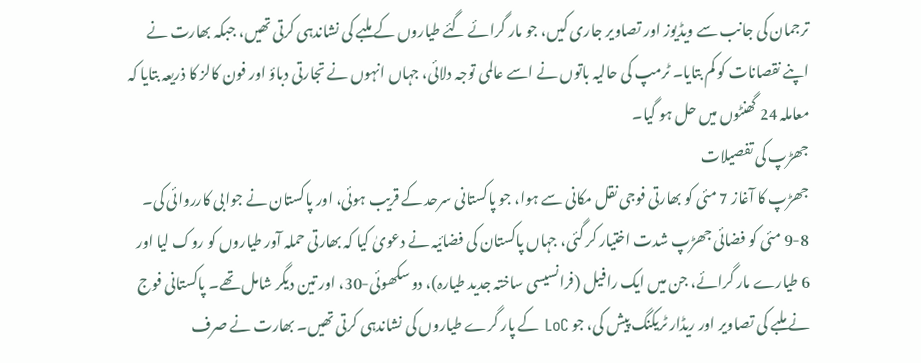ترجمان کی جانب سے ویڈیوز اور تصاویر جاری کیں، جو مار گرائے گئے طیاروں کے ملبے کی نشاندہی کرتی تھیں، جبکہ بھارت نے اپنے نقصانات کو کم بتایا۔ ٹرمپ کی حالیہ باتوں نے اسے عالمی توجہ دلائی، جہاں انہوں نے تجارتی دباؤ اور فون کالز کا ذریعہ بتایا کہ معاملہ 24 گھنٹوں میں حل ہو گیا۔
جھڑپ کی تفصیلات
جھڑپ کا آغاز 7 مئی کو بھارتی فوجی نقل مکانی سے ہوا، جو پاکستانی سرحد کے قریب ہوئی، اور پاکستان نے جوابی کارروائی کی۔ 8-9 مئی کو فضائی جھڑپ شدت اختیار کر گئی، جہاں پاکستان کی فضائیہ نے دعویٰ کیا کہ بھارتی حملہ آور طیاروں کو روک لیا اور 6 طیارے مار گرائے، جن میں ایک رافیل (فرانسیسی ساختہ جدید طیارہ)، دو سکھوئی-30، اور تین دیگر شامل تھے۔ پاکستانی فوج نے ملبے کی تصاویر اور ریڈار ٹریکنگ پیش کی، جو LoC کے پار گرے طیاروں کی نشاندہی کرتی تھیں۔ بھارت نے صرف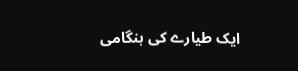ایک طیارے کی ہنگامی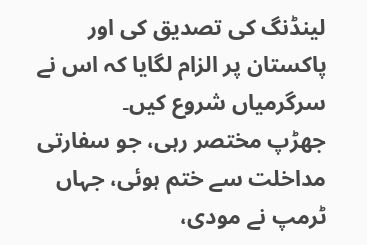لینڈنگ کی تصدیق کی اور پاکستان پر الزام لگایا کہ اس نے سرگرمیاں شروع کیں۔
جھڑپ مختصر رہی، جو سفارتی مداخلت سے ختم ہوئی، جہاں ٹرمپ نے مودی،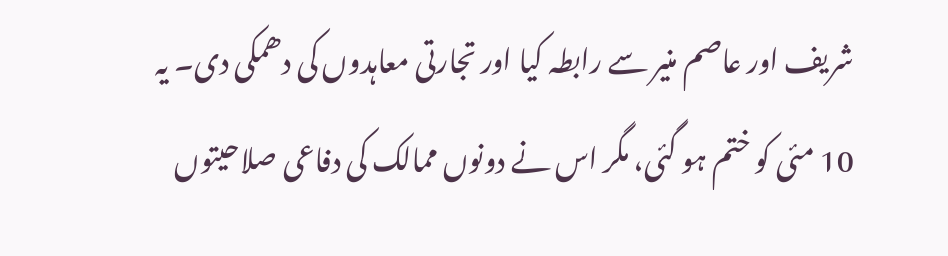شریف اور عاصم منیر سے رابطہ کیا اور تجارتی معاہدوں کی دھمکی دی۔ یہ 10 مئی کو ختم ہو گئی، مگر اس نے دونوں ممالک کی دفاعی صلاحیتوں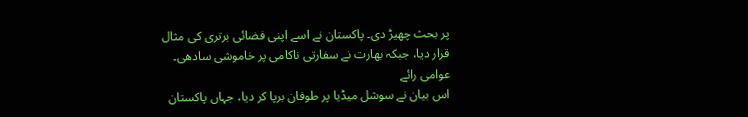پر بحث چھیڑ دی۔ پاکستان نے اسے اپنی فضائی برتری کی مثال قرار دیا، جبکہ بھارت نے سفارتی ناکامی پر خاموشی سادھی۔
عوامی رائے
اس بیان نے سوشل میڈیا پر طوفان برپا کر دیا، جہاں پاکستان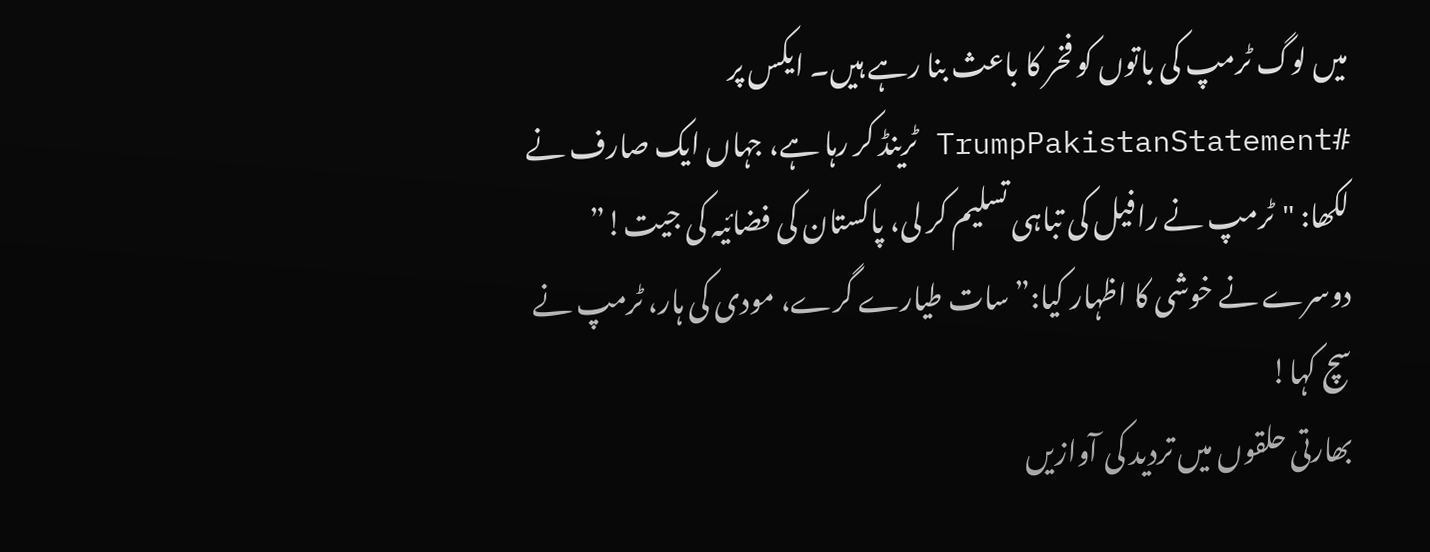میں لوگ ٹرمپ کی باتوں کو فخر کا باعث بنا رہے ہیں۔ ایکس پر #TrumpPakistanStatement ٹرینڈ کر رہا ہے، جہاں ایک صارف نے لکھا: "ٹرمپ نے رافیل کی تباہی تسلیم کر لی، پاکستان کی فضائیہ کی جیت!” دوسرے نے خوشی کا اظہار کیا:”سات طیارے گرے، مودی کی ہار، ٹرمپ نے سچ کہا!
بھارتی حلقوں میں تردید کی آوازیں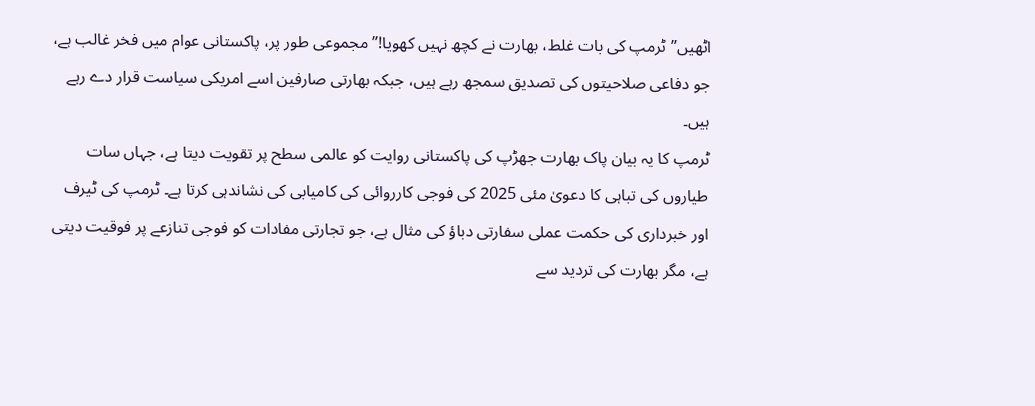اٹھیں”ٹرمپ کی بات غلط، بھارت نے کچھ نہیں کھویا!” مجموعی طور پر، پاکستانی عوام میں فخر غالب ہے، جو دفاعی صلاحیتوں کی تصدیق سمجھ رہے ہیں، جبکہ بھارتی صارفین اسے امریکی سیاست قرار دے رہے ہیں۔
ٹرمپ کا یہ بیان پاک بھارت جھڑپ کی پاکستانی روایت کو عالمی سطح پر تقویت دیتا ہے، جہاں سات طیاروں کی تباہی کا دعویٰ مئی 2025 کی فوجی کارروائی کی کامیابی کی نشاندہی کرتا ہے۔ ٹرمپ کی ٹیرف اور خبرداری کی حکمت عملی سفارتی دباؤ کی مثال ہے، جو تجارتی مفادات کو فوجی تنازعے پر فوقیت دیتی ہے، مگر بھارت کی تردید سے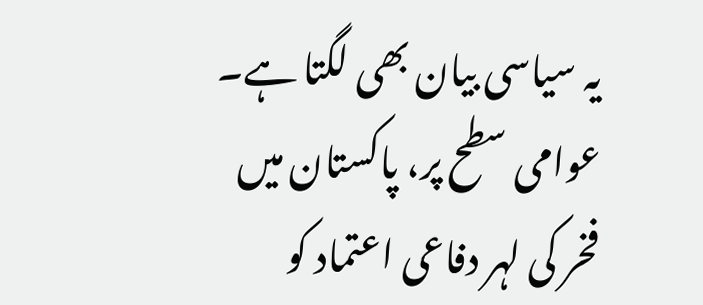یہ سیاسی بیان بھی لگتا ہے۔ عوامی سطح پر، پاکستان میں فخر کی لہر دفاعی اعتماد کو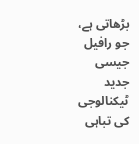بڑھاتی ہے، جو رافیل جیسی جدید ٹیکنالوجی کی تباہی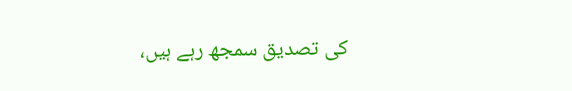کی تصدیق سمجھ رہے ہیں،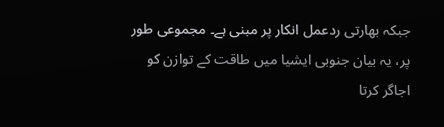جبکہ بھارتی ردعمل انکار پر مبنی ہے۔ مجموعی طور پر، یہ بیان جنوبی ایشیا میں طاقت کے توازن کو اجاگر کرتا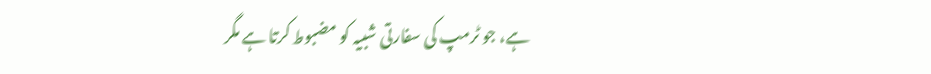ہے، جو ٹرمپ کی سفارتی شبیہ کو مضبوط کرتا ہے مگر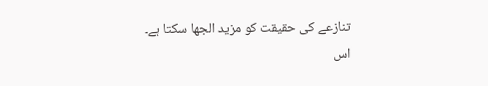تنازعے کی حقیقت کو مزید الجھا سکتا ہے۔
اس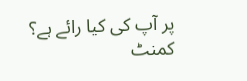پر آپ کی کیا رائے ہے؟ کمنٹ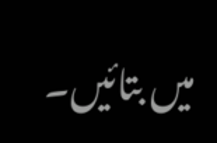میں بتائیں۔